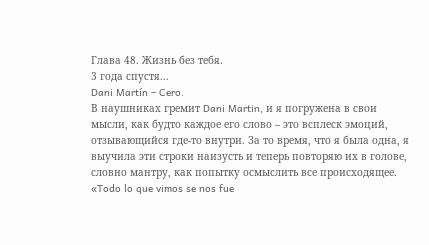Глава 48. Жизнь без тебя.
3 года спустя...
Dani Martín – Cero.
В наушниках гремит Dani Martin, и я погружена в свои мысли, как будто каждое его слово – это всплеск эмоций, отзывающийся где-то внутри. За то время, что я была одна, я выучила эти строки наизусть и теперь повторяю их в голове, словно мантру, как попытку осмыслить все происходящее.
«Todo lo que vimos se nos fue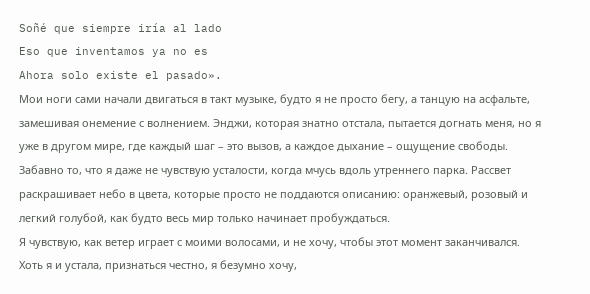Soñé que siempre iría al lado
Eso que inventamos ya no es
Ahora solo existe el pasado».
Мои ноги сами начали двигаться в такт музыке, будто я не просто бегу, а танцую на асфальте, замешивая онемение с волнением. Энджи, которая знатно отстала, пытается догнать меня, но я уже в другом мире, где каждый шаг – это вызов, а каждое дыхание – ощущение свободы.
Забавно то, что я даже не чувствую усталости, когда мчусь вдоль утреннего парка. Рассвет раскрашивает небо в цвета, которые просто не поддаются описанию: оранжевый, розовый и легкий голубой, как будто весь мир только начинает пробуждаться.
Я чувствую, как ветер играет с моими волосами, и не хочу, чтобы этот момент заканчивался. Хоть я и устала, признаться честно, я безумно хочу,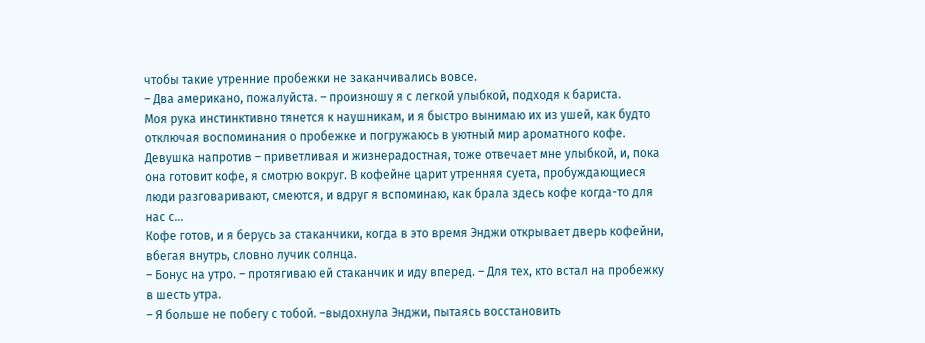чтобы такие утренние пробежки не заканчивались вовсе.
– Два американо, пожалуйста. – произношу я с легкой улыбкой, подходя к бариста.
Моя рука инстинктивно тянется к наушникам, и я быстро вынимаю их из ушей, как будто отключая воспоминания о пробежке и погружаюсь в уютный мир ароматного кофе.
Девушка напротив – приветливая и жизнерадостная, тоже отвечает мне улыбкой, и, пока она готовит кофе, я смотрю вокруг. В кофейне царит утренняя суета, пробуждающиеся люди разговаривают, смеются, и вдруг я вспоминаю, как брала здесь кофе когда-то для нас с...
Кофе готов, и я берусь за стаканчики, когда в это время Энджи открывает дверь кофейни, вбегая внутрь, словно лучик солнца.
– Бонус на утро. – протягиваю ей стаканчик и иду вперед. – Для тех, кто встал на пробежку в шесть утра.
– Я больше не побегу с тобой. –выдохнула Энджи, пытаясь восстановить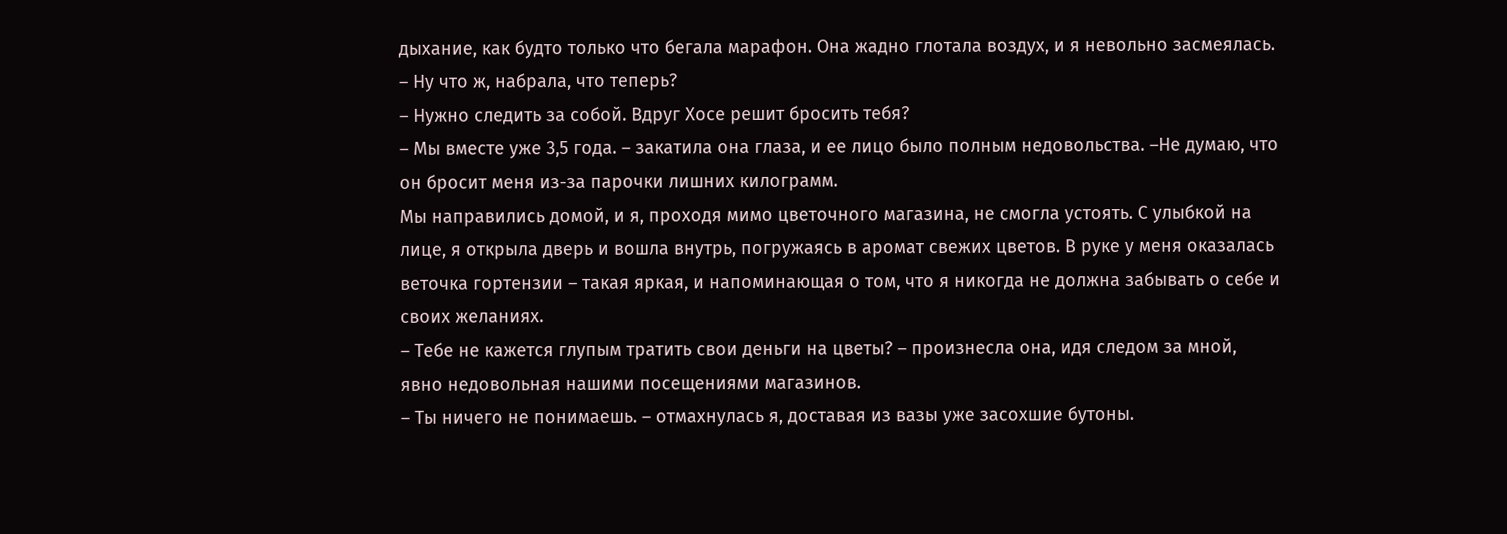дыхание, как будто только что бегала марафон. Она жадно глотала воздух, и я невольно засмеялась. – Ну что ж, набрала, что теперь?
– Нужно следить за собой. Вдруг Хосе решит бросить тебя?
– Мы вместе уже 3,5 года. – закатила она глаза, и ее лицо было полным недовольства. –Не думаю, что он бросит меня из-за парочки лишних килограмм.
Мы направились домой, и я, проходя мимо цветочного магазина, не смогла устоять. С улыбкой на лице, я открыла дверь и вошла внутрь, погружаясь в аромат свежих цветов. В руке у меня оказалась веточка гортензии – такая яркая, и напоминающая о том, что я никогда не должна забывать о себе и своих желаниях.
– Тебе не кажется глупым тратить свои деньги на цветы? – произнесла она, идя следом за мной, явно недовольная нашими посещениями магазинов.
– Ты ничего не понимаешь. – отмахнулась я, доставая из вазы уже засохшие бутоны.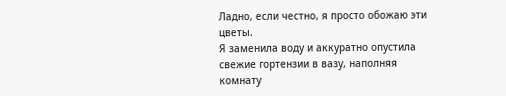Ладно, если честно, я просто обожаю эти цветы.
Я заменила воду и аккуратно опустила свежие гортензии в вазу, наполняя комнату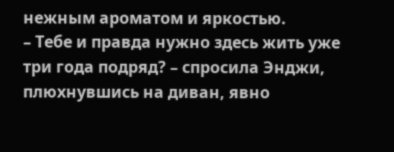нежным ароматом и яркостью.
– Тебе и правда нужно здесь жить уже три года подряд? – спросила Энджи, плюхнувшись на диван, явно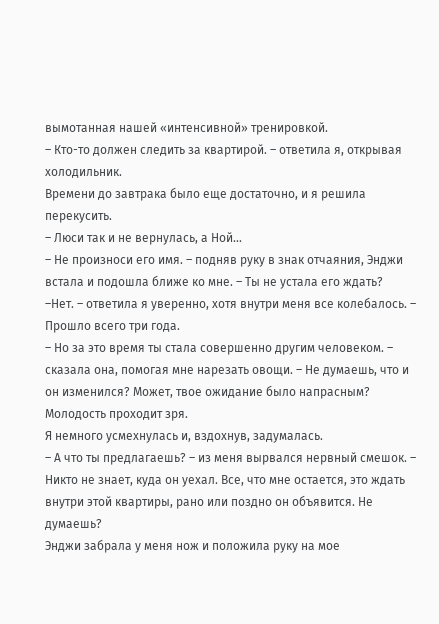вымотанная нашей «интенсивной» тренировкой.
– Кто-то должен следить за квартирой. – ответила я, открывая холодильник.
Времени до завтрака было еще достаточно, и я решила перекусить.
– Люси так и не вернулась, а Ной...
– Не произноси его имя. – подняв руку в знак отчаяния, Энджи встала и подошла ближе ко мне. – Ты не устала его ждать?
–Нет. – ответила я уверенно, хотя внутри меня все колебалось. – Прошло всего три года.
– Но за это время ты стала совершенно другим человеком. – сказала она, помогая мне нарезать овощи. – Не думаешь, что и он изменился? Может, твое ожидание было напрасным? Молодость проходит зря.
Я немного усмехнулась и, вздохнув, задумалась.
– А что ты предлагаешь? – из меня вырвался нервный смешок. – Никто не знает, куда он уехал. Все, что мне остается, это ждать внутри этой квартиры, рано или поздно он объявится. Не думаешь?
Энджи забрала у меня нож и положила руку на мое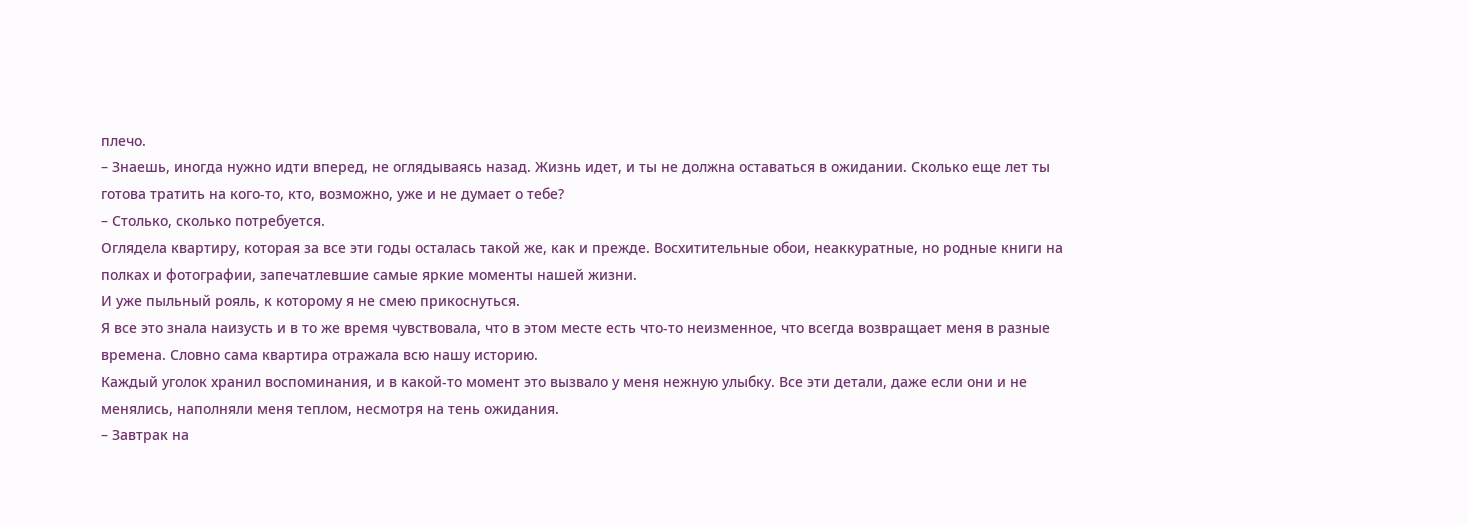плечо.
– Знаешь, иногда нужно идти вперед, не оглядываясь назад. Жизнь идет, и ты не должна оставаться в ожидании. Сколько еще лет ты готова тратить на кого-то, кто, возможно, уже и не думает о тебе?
– Столько, сколько потребуется.
Оглядела квартиру, которая за все эти годы осталась такой же, как и прежде. Восхитительные обои, неаккуратные, но родные книги на полках и фотографии, запечатлевшие самые яркие моменты нашей жизни.
И уже пыльный рояль, к которому я не смею прикоснуться.
Я все это знала наизусть и в то же время чувствовала, что в этом месте есть что-то неизменное, что всегда возвращает меня в разные времена. Словно сама квартира отражала всю нашу историю.
Каждый уголок хранил воспоминания, и в какой-то момент это вызвало у меня нежную улыбку. Все эти детали, даже если они и не менялись, наполняли меня теплом, несмотря на тень ожидания.
– Завтрак на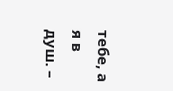тебе, а я в душ. –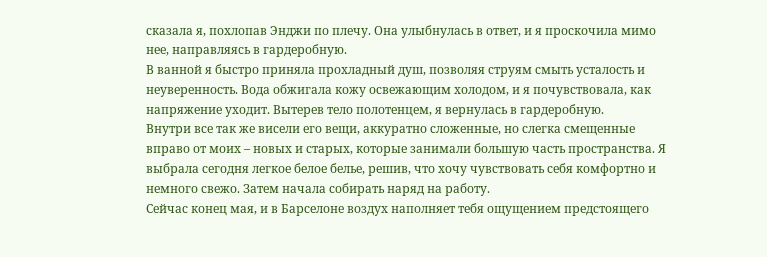сказала я, похлопав Энджи по плечу. Она улыбнулась в ответ, и я проскочила мимо нее, направляясь в гардеробную.
В ванной я быстро приняла прохладный душ, позволяя струям смыть усталость и неуверенность. Вода обжигала кожу освежающим холодом, и я почувствовала, как напряжение уходит. Вытерев тело полотенцем, я вернулась в гардеробную.
Внутри все так же висели его вещи, аккуратно сложенные, но слегка смещенные вправо от моих – новых и старых, которые занимали большую часть пространства. Я выбрала сегодня легкое белое белье, решив, что хочу чувствовать себя комфортно и немного свежо. Затем начала собирать наряд на работу.
Сейчас конец мая, и в Барселоне воздух наполняет тебя ощущением предстоящего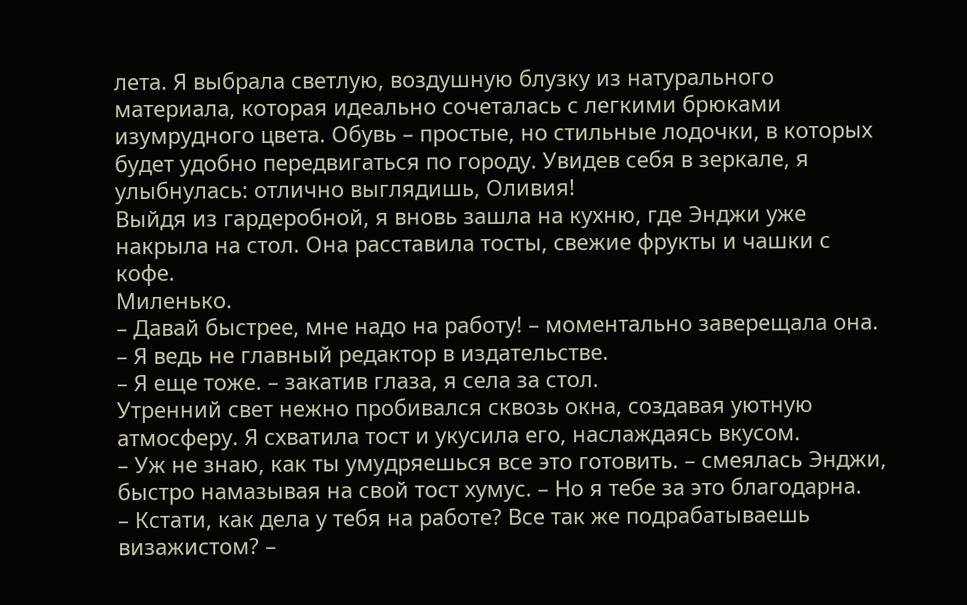лета. Я выбрала светлую, воздушную блузку из натурального материала, которая идеально сочеталась с легкими брюками изумрудного цвета. Обувь – простые, но стильные лодочки, в которых будет удобно передвигаться по городу. Увидев себя в зеркале, я улыбнулась: отлично выглядишь, Оливия!
Выйдя из гардеробной, я вновь зашла на кухню, где Энджи уже накрыла на стол. Она расставила тосты, свежие фрукты и чашки с кофе.
Миленько.
– Давай быстрее, мне надо на работу! – моментально заверещала она. – Я ведь не главный редактор в издательстве.
– Я еще тоже. – закатив глаза, я села за стол.
Утренний свет нежно пробивался сквозь окна, создавая уютную атмосферу. Я схватила тост и укусила его, наслаждаясь вкусом.
– Уж не знаю, как ты умудряешься все это готовить. – смеялась Энджи, быстро намазывая на свой тост хумус. – Но я тебе за это благодарна.
– Кстати, как дела у тебя на работе? Все так же подрабатываешь визажистом? –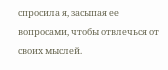спросила я, засыпая ее вопросами, чтобы отвлечься от своих мыслей.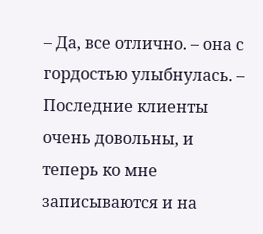– Да, все отлично. – она с гордостью улыбнулась. – Последние клиенты очень довольны, и теперь ко мне записываются и на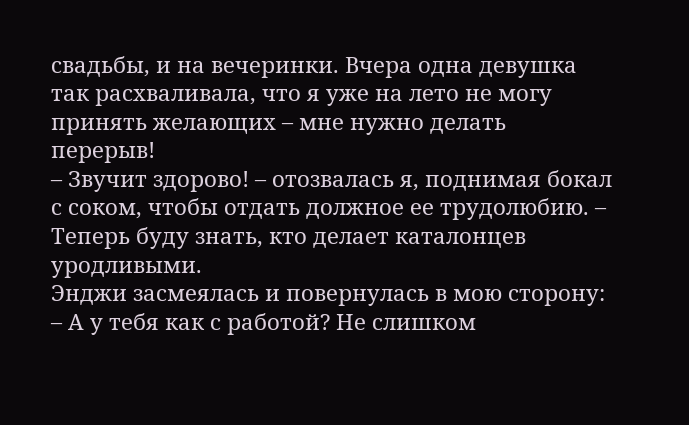свадьбы, и на вечеринки. Вчера одна девушка так расхваливала, что я уже на лето не могу принять желающих – мне нужно делать перерыв!
– Звучит здорово! – отозвалась я, поднимая бокал с соком, чтобы отдать должное ее трудолюбию. – Теперь буду знать, кто делает каталонцев уродливыми.
Энджи засмеялась и повернулась в мою сторону:
– А у тебя как с работой? Не слишком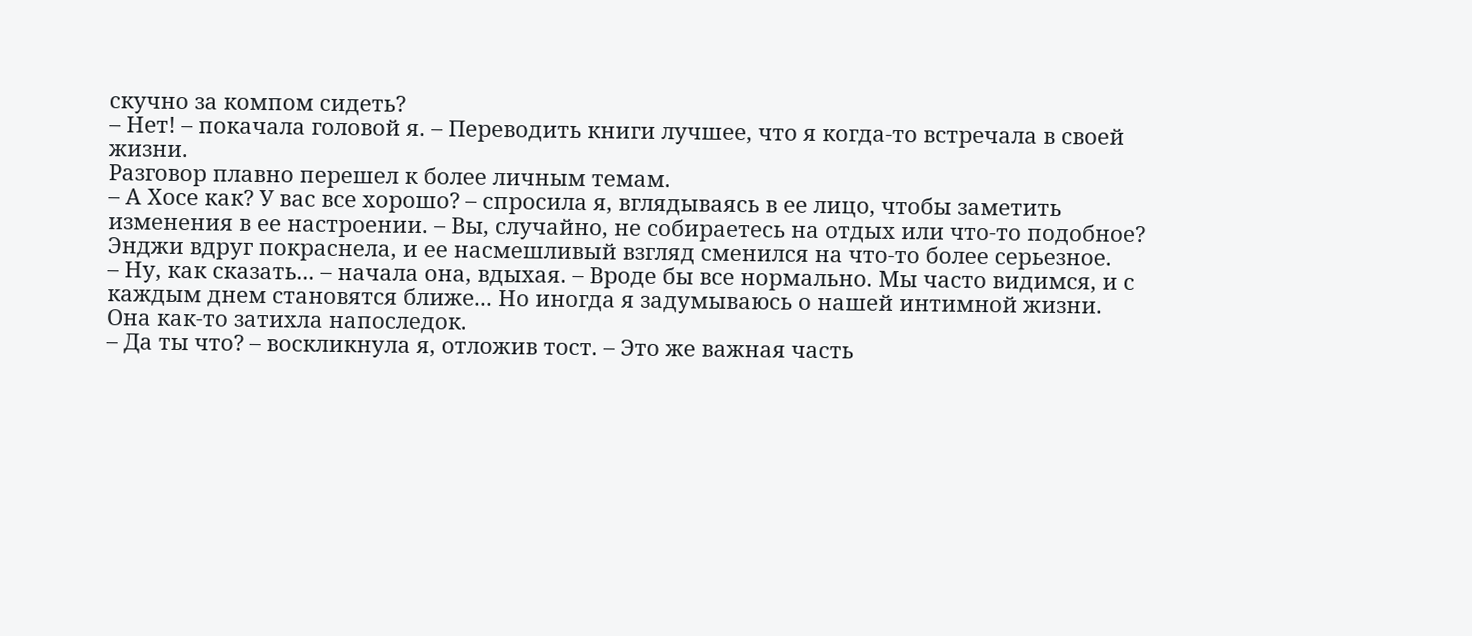скучно за компом сидеть?
– Нет! – покачала головой я. – Переводить книги лучшее, что я когда-то встречала в своей жизни.
Разговор плавно перешел к более личным темам.
– А Хосе как? У вас все хорошо? – спросила я, вглядываясь в ее лицо, чтобы заметить изменения в ее настроении. – Вы, случайно, не собираетесь на отдых или что-то подобное?
Энджи вдруг покраснела, и ее насмешливый взгляд сменился на что-то более серьезное.
– Ну, как сказать... – начала она, вдыхая. – Вроде бы все нормально. Мы часто видимся, и с каждым днем становятся ближе... Но иногда я задумываюсь о нашей интимной жизни. Она как-то затихла напоследок.
– Да ты что? – воскликнула я, отложив тост. – Это же важная часть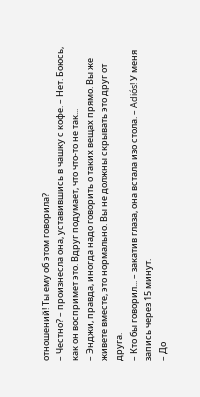отношений! Ты ему об этом говорила?
– Честно? – произнесла она, уставившись в чашку с кофе. – Нет. Боюсь, как он воспримет это. Вдруг подумает, что что-то не так...
– Энджи, правда, иногда надо говорить о таких вещах прямо. Вы же живете вместе, это нормально. Вы не должны скрывать это друг от друга.
– Кто бы говорил... – закатив глаза, она встала изо стола. – Adiós! У меня запись через 15 минут.
– До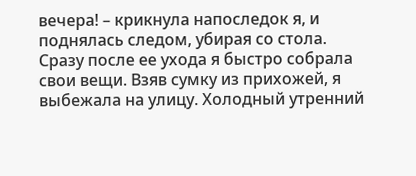вечера! – крикнула напоследок я, и поднялась следом, убирая со стола.
Сразу после ее ухода я быстро собрала свои вещи. Взяв сумку из прихожей, я выбежала на улицу. Холодный утренний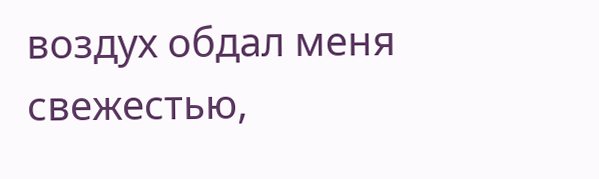воздух обдал меня свежестью,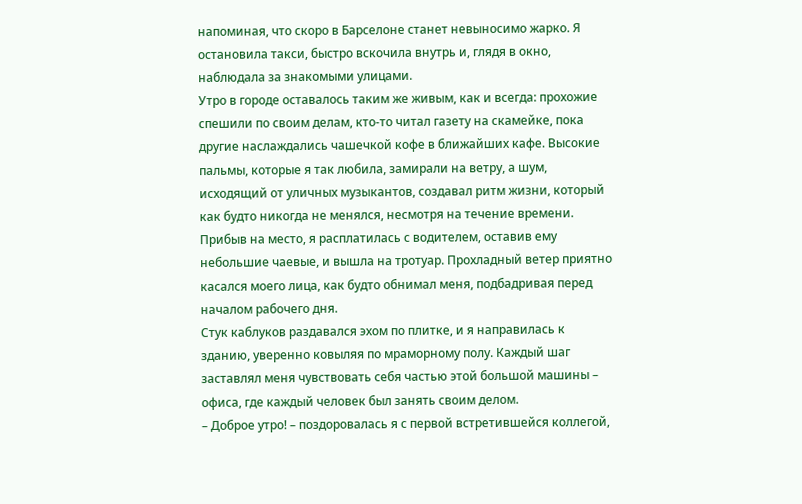напоминая, что скоро в Барселоне станет невыносимо жарко. Я остановила такси, быстро вскочила внутрь и, глядя в окно, наблюдала за знакомыми улицами.
Утро в городе оставалось таким же живым, как и всегда: прохожие спешили по своим делам, кто-то читал газету на скамейке, пока другие наслаждались чашечкой кофе в ближайших кафе. Высокие пальмы, которые я так любила, замирали на ветру, а шум, исходящий от уличных музыкантов, создавал ритм жизни, который как будто никогда не менялся, несмотря на течение времени.
Прибыв на место, я расплатилась с водителем, оставив ему небольшие чаевые, и вышла на тротуар. Прохладный ветер приятно касался моего лица, как будто обнимал меня, подбадривая перед началом рабочего дня.
Стук каблуков раздавался эхом по плитке, и я направилась к зданию, уверенно ковыляя по мраморному полу. Каждый шаг заставлял меня чувствовать себя частью этой большой машины – офиса, где каждый человек был занять своим делом.
– Доброе утро! – поздоровалась я с первой встретившейся коллегой,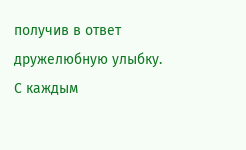получив в ответ дружелюбную улыбку.
С каждым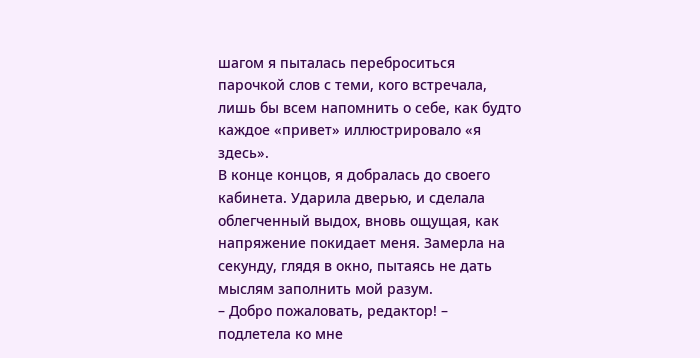шагом я пыталась переброситься парочкой слов с теми, кого встречала, лишь бы всем напомнить о себе, как будто каждое «привет» иллюстрировало «я здесь».
В конце концов, я добралась до своего кабинета. Ударила дверью, и сделала облегченный выдох, вновь ощущая, как напряжение покидает меня. Замерла на секунду, глядя в окно, пытаясь не дать мыслям заполнить мой разум.
– Добро пожаловать, редактор! – подлетела ко мне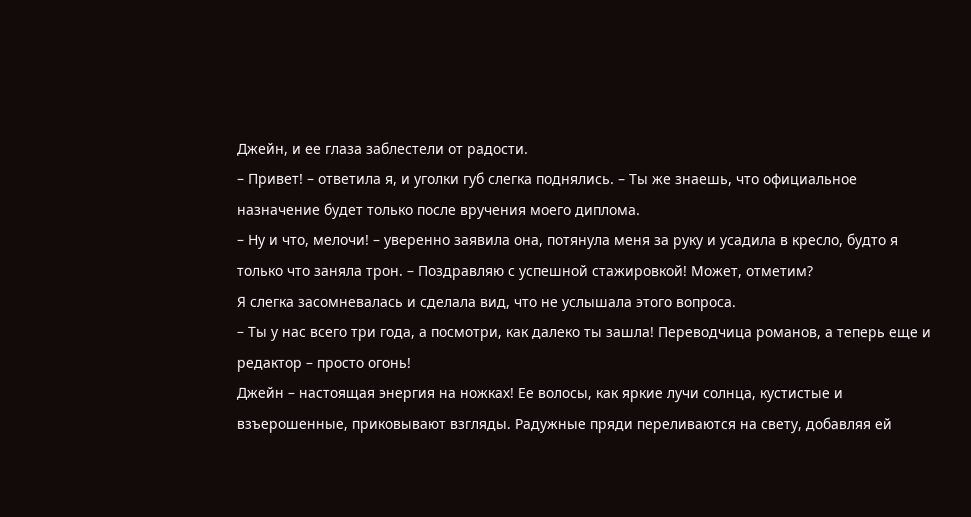Джейн, и ее глаза заблестели от радости.
– Привет! – ответила я, и уголки губ слегка поднялись. – Ты же знаешь, что официальное назначение будет только после вручения моего диплома.
– Ну и что, мелочи! – уверенно заявила она, потянула меня за руку и усадила в кресло, будто я только что заняла трон. – Поздравляю с успешной стажировкой! Может, отметим?
Я слегка засомневалась и сделала вид, что не услышала этого вопроса.
– Ты у нас всего три года, а посмотри, как далеко ты зашла! Переводчица романов, а теперь еще и редактор – просто огонь!
Джейн – настоящая энергия на ножках! Ее волосы, как яркие лучи солнца, кустистые и взъерошенные, приковывают взгляды. Радужные пряди переливаются на свету, добавляя ей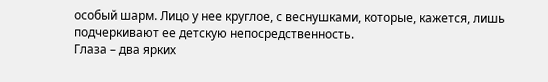особый шарм. Лицо у нее круглое, с веснушками, которые, кажется, лишь подчеркивают ее детскую непосредственность.
Глаза – два ярких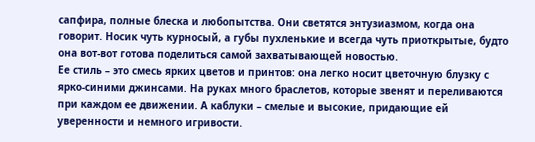сапфира, полные блеска и любопытства. Они светятся энтузиазмом, когда она говорит. Носик чуть курносый, а губы пухленькие и всегда чуть приоткрытые, будто она вот-вот готова поделиться самой захватывающей новостью.
Ее стиль – это смесь ярких цветов и принтов: она легко носит цветочную блузку с ярко-синими джинсами. На руках много браслетов, которые звенят и переливаются при каждом ее движении. А каблуки – смелые и высокие, придающие ей уверенности и немного игривости.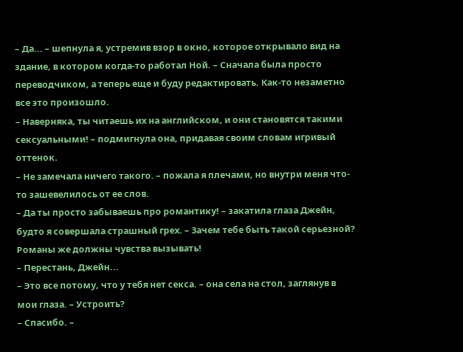– Да... – шепнула я, устремив взор в окно, которое открывало вид на здание, в котором когда-то работал Ной. – Сначала была просто переводчиком, а теперь еще и буду редактировать. Как-то незаметно все это произошло.
– Наверняка, ты читаешь их на английском, и они становятся такими сексуальными! – подмигнула она, придавая своим словам игривый оттенок.
– Не замечала ничего такого. – пожала я плечами, но внутри меня что-то зашевелилось от ее слов.
– Да ты просто забываешь про романтику! – закатила глаза Джейн, будто я совершала страшный грех. – Зачем тебе быть такой серьезной? Романы же должны чувства вызывать!
– Перестань, Джейн...
– Это все потому, что у тебя нет секса. – она села на стол, заглянув в мои глаза. – Устроить?
– Спасибо. –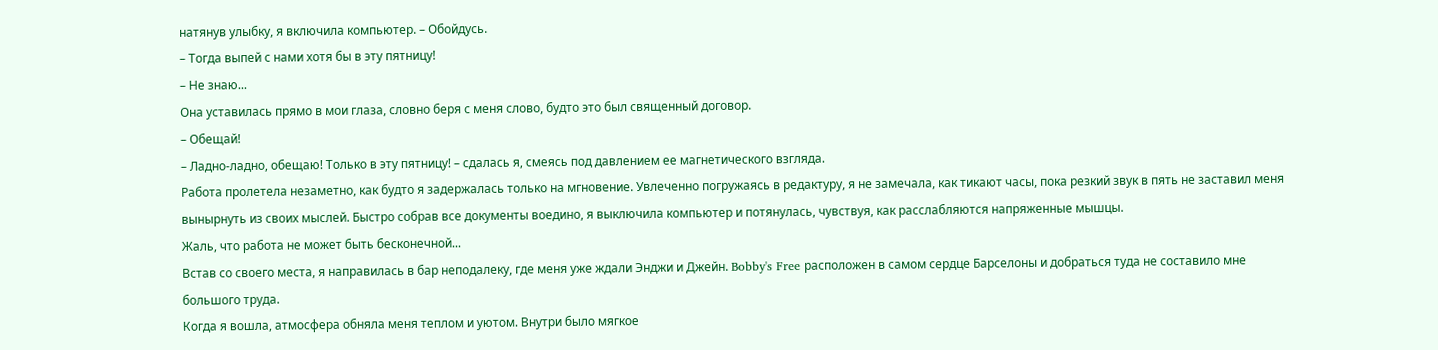натянув улыбку, я включила компьютер. – Обойдусь.
– Тогда выпей с нами хотя бы в эту пятницу!
– Не знаю...
Она уставилась прямо в мои глаза, словно беря с меня слово, будто это был священный договор.
– Обещай!
– Ладно-ладно, обещаю! Только в эту пятницу! – сдалась я, смеясь под давлением ее магнетического взгляда.
Работа пролетела незаметно, как будто я задержалась только на мгновение. Увлеченно погружаясь в редактуру, я не замечала, как тикают часы, пока резкий звук в пять не заставил меня вынырнуть из своих мыслей. Быстро собрав все документы воедино, я выключила компьютер и потянулась, чувствуя, как расслабляются напряженные мышцы.
Жаль, что работа не может быть бесконечной...
Встав со своего места, я направилась в бар неподалеку, где меня уже ждали Энджи и Джейн. Bobby's Free расположен в самом сердце Барселоны и добраться туда не составило мне большого труда.
Когда я вошла, атмосфера обняла меня теплом и уютом. Внутри было мягкое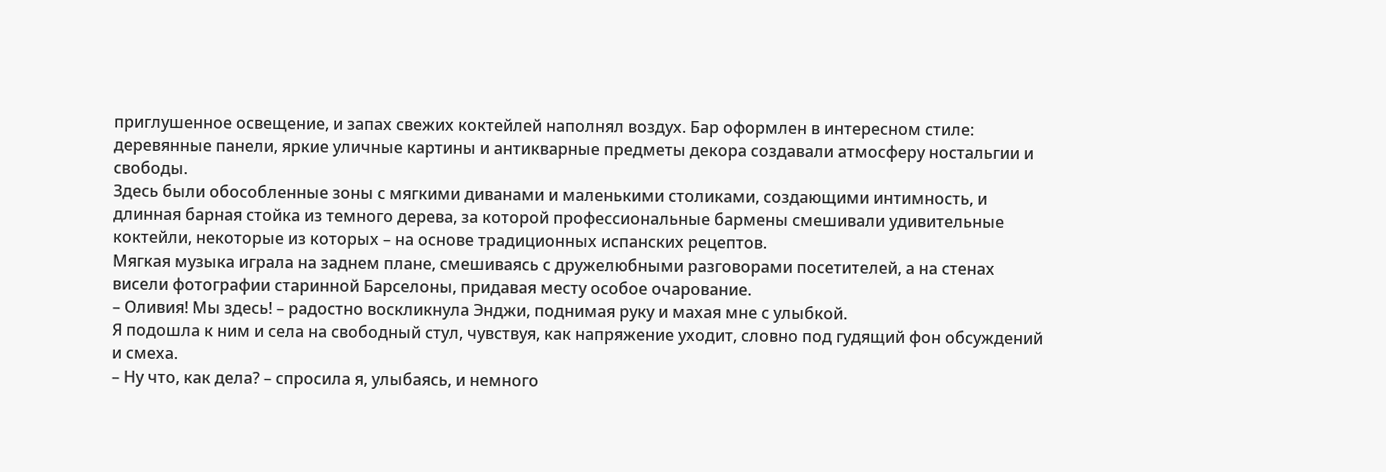приглушенное освещение, и запах свежих коктейлей наполнял воздух. Бар оформлен в интересном стиле: деревянные панели, яркие уличные картины и антикварные предметы декора создавали атмосферу ностальгии и свободы.
Здесь были обособленные зоны с мягкими диванами и маленькими столиками, создающими интимность, и длинная барная стойка из темного дерева, за которой профессиональные бармены смешивали удивительные коктейли, некоторые из которых – на основе традиционных испанских рецептов.
Мягкая музыка играла на заднем плане, смешиваясь с дружелюбными разговорами посетителей, а на стенах висели фотографии старинной Барселоны, придавая месту особое очарование.
– Оливия! Мы здесь! – радостно воскликнула Энджи, поднимая руку и махая мне с улыбкой.
Я подошла к ним и села на свободный стул, чувствуя, как напряжение уходит, словно под гудящий фон обсуждений и смеха.
– Ну что, как дела? – спросила я, улыбаясь, и немного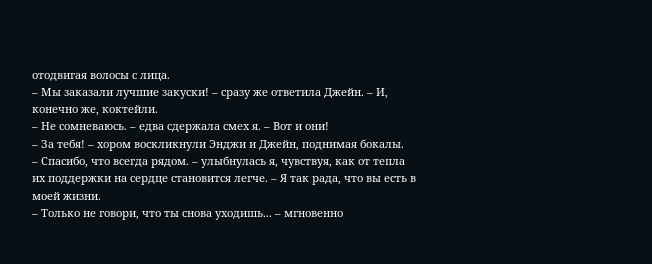отодвигая волосы с лица.
– Мы заказали лучшие закуски! – сразу же ответила Джейн. – И, конечно же, коктейли.
– Не сомневаюсь. – едва сдержала смех я. – Вот и они!
– За тебя! – хором воскликнули Энджи и Джейн, поднимая бокалы.
– Спасибо, что всегда рядом. – улыбнулась я, чувствуя, как от тепла их поддержки на сердце становится легче. – Я так рада, что вы есть в моей жизни.
– Только не говори, что ты снова уходишь... – мгновенно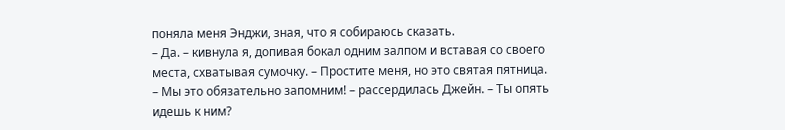поняла меня Энджи, зная, что я собираюсь сказать.
– Да. – кивнула я, допивая бокал одним залпом и вставая со своего места, схватывая сумочку. – Простите меня, но это святая пятница.
– Мы это обязательно запомним! – рассердилась Джейн. – Ты опять идешь к ним?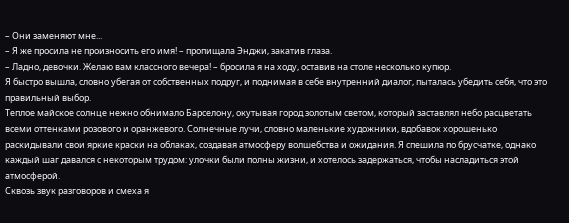– Они заменяют мне...
– Я же просила не произносить его имя! – пропищала Энджи, закатив глаза.
– Ладно, девочки. Желаю вам классного вечера! – бросила я на ходу, оставив на столе несколько купюр.
Я быстро вышла, словно убегая от собственных подруг, и поднимая в себе внутренний диалог, пыталась убедить себя, что это правильный выбор.
Теплое майское солнце нежно обнимало Барселону, окутывая город золотым светом, который заставлял небо расцветать всеми оттенками розового и оранжевого. Солнечные лучи, словно маленькие художники, вдобавок хорошенько раскидывали свои яркие краски на облаках, создавая атмосферу волшебства и ожидания. Я спешила по брусчатке, однако каждый шаг давался с некоторым трудом: улочки были полны жизни, и хотелось задержаться, чтобы насладиться этой атмосферой.
Сквозь звук разговоров и смеха я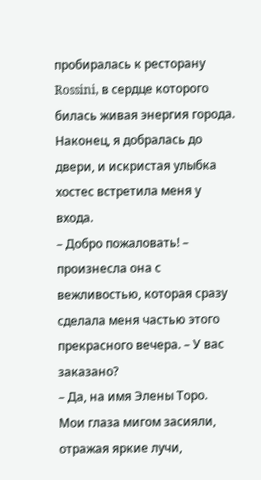пробиралась к ресторану Rossini, в сердце которого билась живая энергия города. Наконец, я добралась до двери, и искристая улыбка хостес встретила меня у входа.
– Добро пожаловать! – произнесла она с вежливостью, которая сразу сделала меня частью этого прекрасного вечера. – У вас заказано?
– Да, на имя Элены Торо.
Мои глаза мигом засияли, отражая яркие лучи,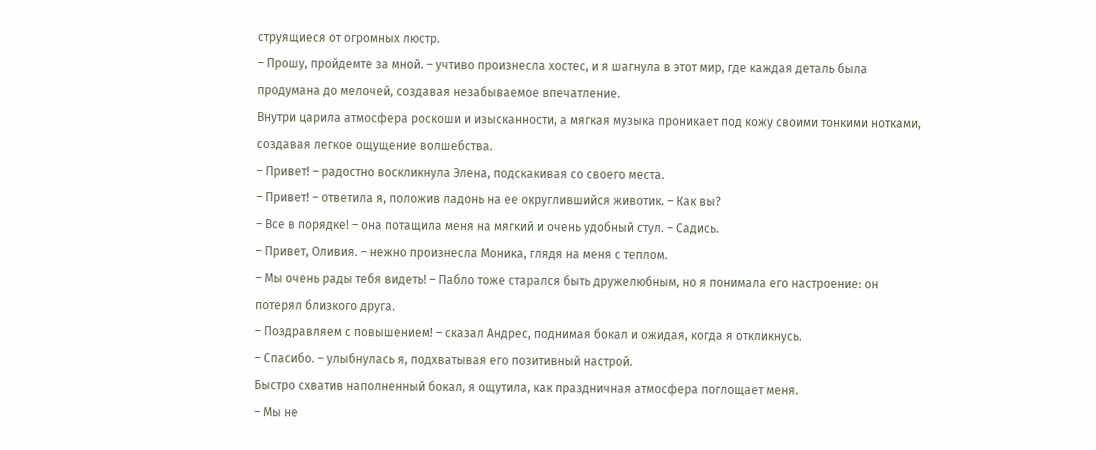струящиеся от огромных люстр.
– Прошу, пройдемте за мной. – учтиво произнесла хостес, и я шагнула в этот мир, где каждая деталь была продумана до мелочей, создавая незабываемое впечатление.
Внутри царила атмосфера роскоши и изысканности, а мягкая музыка проникает под кожу своими тонкими нотками, создавая легкое ощущение волшебства.
– Привет! – радостно воскликнула Элена, подскакивая со своего места.
– Привет! – ответила я, положив ладонь на ее округлившийся животик. – Как вы?
– Все в порядке! – она потащила меня на мягкий и очень удобный стул. – Садись.
– Привет, Оливия. – нежно произнесла Моника, глядя на меня с теплом.
– Мы очень рады тебя видеть! – Пабло тоже старался быть дружелюбным, но я понимала его настроение: он потерял близкого друга.
– Поздравляем с повышением! – сказал Андрес, поднимая бокал и ожидая, когда я откликнусь.
– Спасибо. – улыбнулась я, подхватывая его позитивный настрой.
Быстро схватив наполненный бокал, я ощутила, как праздничная атмосфера поглощает меня.
– Мы не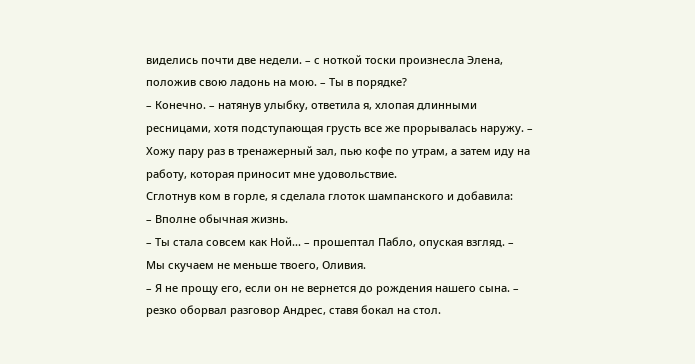виделись почти две недели. – с ноткой тоски произнесла Элена, положив свою ладонь на мою. – Ты в порядке?
– Конечно. – натянув улыбку, ответила я, хлопая длинными ресницами, хотя подступающая грусть все же прорывалась наружу. – Хожу пару раз в тренажерный зал, пью кофе по утрам, а затем иду на работу, которая приносит мне удовольствие.
Сглотнув ком в горле, я сделала глоток шампанского и добавила:
– Вполне обычная жизнь.
– Ты стала совсем как Ной... – прошептал Пабло, опуская взгляд. – Мы скучаем не меньше твоего, Оливия.
– Я не прощу его, если он не вернется до рождения нашего сына. – резко оборвал разговор Андрес, ставя бокал на стол.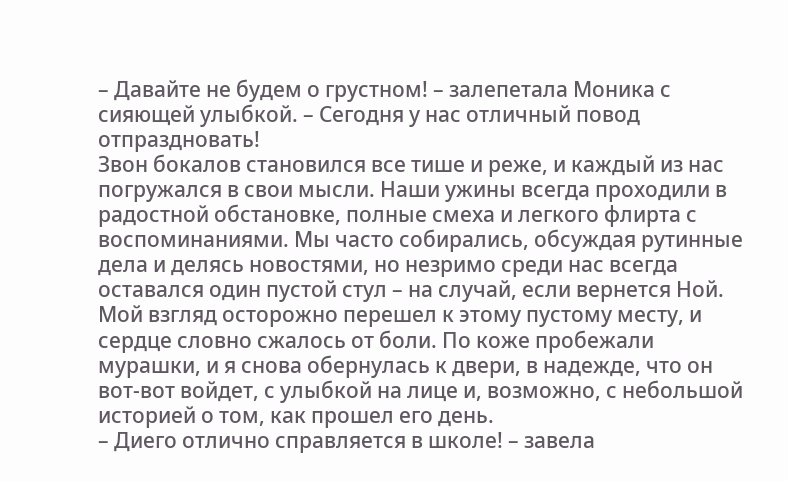– Давайте не будем о грустном! – залепетала Моника с сияющей улыбкой. – Сегодня у нас отличный повод отпраздновать!
Звон бокалов становился все тише и реже, и каждый из нас погружался в свои мысли. Наши ужины всегда проходили в радостной обстановке, полные смеха и легкого флирта с воспоминаниями. Мы часто собирались, обсуждая рутинные дела и делясь новостями, но незримо среди нас всегда оставался один пустой стул – на случай, если вернется Ной.
Мой взгляд осторожно перешел к этому пустому месту, и сердце словно сжалось от боли. По коже пробежали мурашки, и я снова обернулась к двери, в надежде, что он вот-вот войдет, с улыбкой на лице и, возможно, с небольшой историей о том, как прошел его день.
– Диего отлично справляется в школе! – завела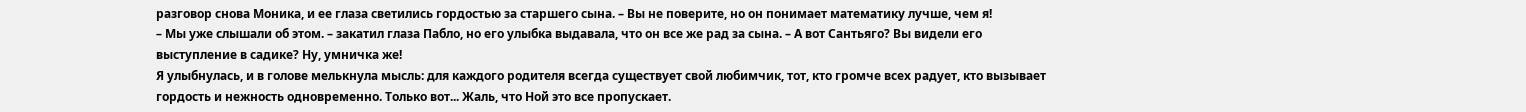разговор снова Моника, и ее глаза светились гордостью за старшего сына. – Вы не поверите, но он понимает математику лучше, чем я!
– Мы уже слышали об этом. – закатил глаза Пабло, но его улыбка выдавала, что он все же рад за сына. – А вот Сантьяго? Вы видели его выступление в садике? Ну, умничка же!
Я улыбнулась, и в голове мелькнула мысль: для каждого родителя всегда существует свой любимчик, тот, кто громче всех радует, кто вызывает гордость и нежность одновременно. Только вот... Жаль, что Ной это все пропускает.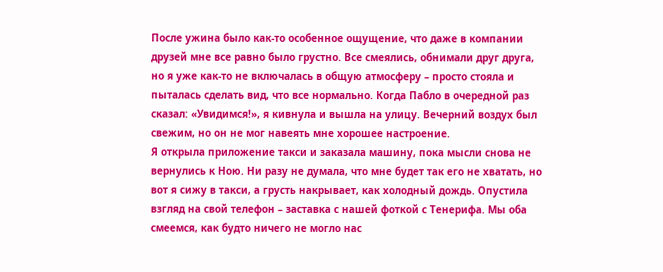После ужина было как-то особенное ощущение, что даже в компании друзей мне все равно было грустно. Все смеялись, обнимали друг друга, но я уже как-то не включалась в общую атмосферу – просто стояла и пыталась сделать вид, что все нормально. Когда Пабло в очередной раз сказал: «Увидимся!», я кивнула и вышла на улицу. Вечерний воздух был свежим, но он не мог навеять мне хорошее настроение.
Я открыла приложение такси и заказала машину, пока мысли снова не вернулись к Ною. Ни разу не думала, что мне будет так его не хватать, но вот я сижу в такси, а грусть накрывает, как холодный дождь. Опустила взгляд на свой телефон – заставка с нашей фоткой с Тенерифа. Мы оба смеемся, как будто ничего не могло нас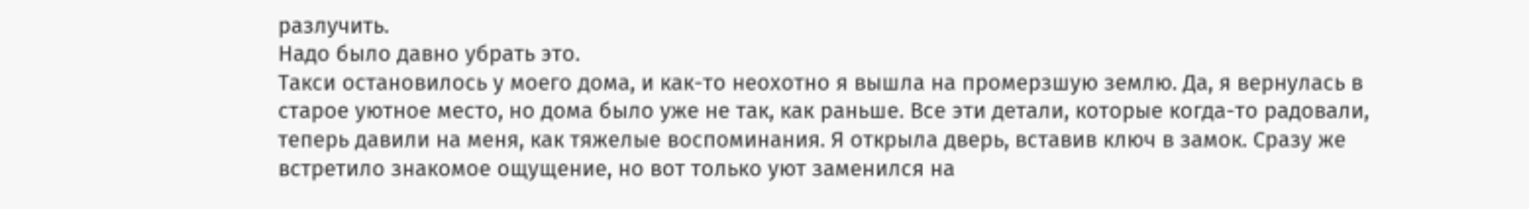разлучить.
Надо было давно убрать это.
Такси остановилось у моего дома, и как-то неохотно я вышла на промерзшую землю. Да, я вернулась в старое уютное место, но дома было уже не так, как раньше. Все эти детали, которые когда-то радовали, теперь давили на меня, как тяжелые воспоминания. Я открыла дверь, вставив ключ в замок. Сразу же встретило знакомое ощущение, но вот только уют заменился на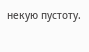некую пустоту.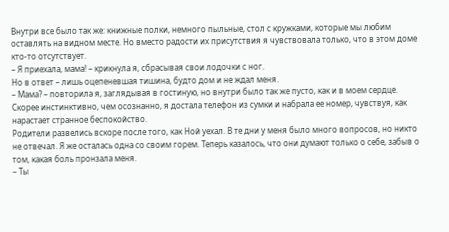Внутри все было так же: книжные полки, немного пыльные, стол с кружками, которые мы любим оставлять на видном месте. Но вместо радости их присутствия я чувствовала только, что в этом доме кто-то отсутствует.
– Я приехала, мама! – крикнула я, сбрасывая свои лодочки с ног.
Но в ответ – лишь оцепеневшая тишина, будто дом и не ждал меня.
– Мама? – повторила я, заглядывая в гостиную, но внутри было так же пусто, как и в моем сердце.
Скорее инстинктивно, чем осознанно, я достала телефон из сумки и набрала ее номер, чувствуя, как нарастает странное беспокойство.
Родители развелись вскоре после того, как Ной уехал. В те дни у меня было много вопросов, но никто не отвечал. Я же осталась одна со своим горем. Теперь казалось, что они думают только о себе, забыв о том, какая боль пронзала меня.
– Ты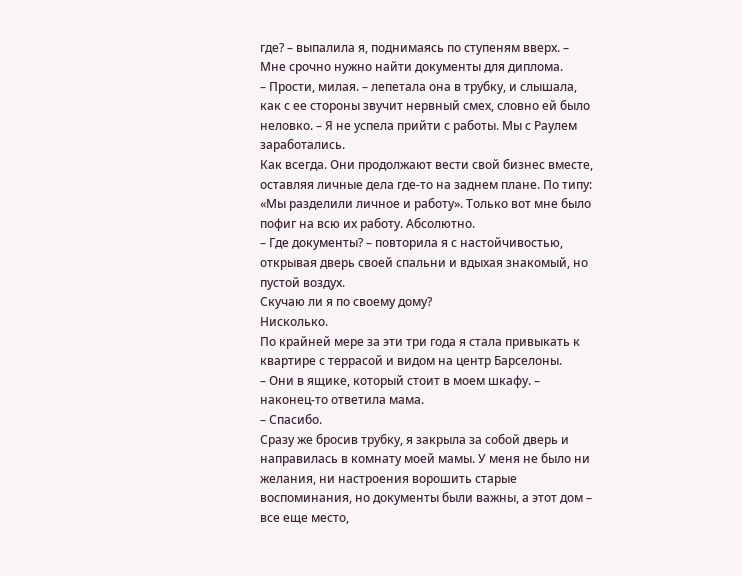где? – выпалила я, поднимаясь по ступеням вверх. – Мне срочно нужно найти документы для диплома.
– Прости, милая. – лепетала она в трубку, и слышала, как с ее стороны звучит нервный смех, словно ей было неловко. – Я не успела прийти с работы. Мы с Раулем заработались.
Как всегда. Они продолжают вести свой бизнес вместе, оставляя личные дела где-то на заднем плане. По типу: «Мы разделили личное и работу». Только вот мне было пофиг на всю их работу. Абсолютно.
– Где документы? – повторила я с настойчивостью, открывая дверь своей спальни и вдыхая знакомый, но пустой воздух.
Скучаю ли я по своему дому?
Нисколько.
По крайней мере за эти три года я стала привыкать к квартире с террасой и видом на центр Барселоны.
– Они в ящике, который стоит в моем шкафу. – наконец-то ответила мама.
– Спасибо.
Сразу же бросив трубку, я закрыла за собой дверь и направилась в комнату моей мамы. У меня не было ни желания, ни настроения ворошить старые воспоминания, но документы были важны, а этот дом – все еще место,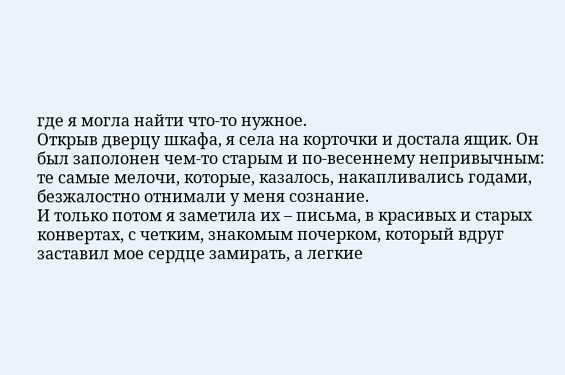где я могла найти что-то нужное.
Открыв дверцу шкафа, я села на корточки и достала ящик. Он был заполонен чем-то старым и по-весеннему непривычным: те самые мелочи, которые, казалось, накапливались годами, безжалостно отнимали у меня сознание.
И только потом я заметила их – письма, в красивых и старых конвертах, с четким, знакомым почерком, который вдруг заставил мое сердце замирать, а легкие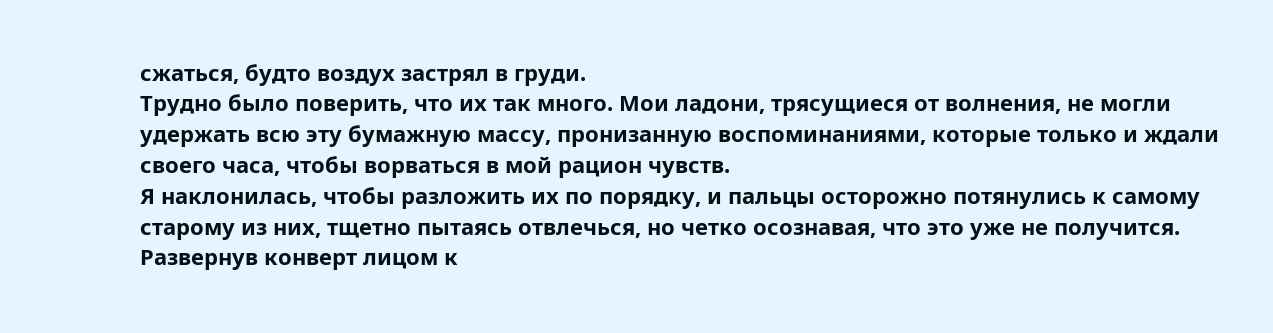сжаться, будто воздух застрял в груди.
Трудно было поверить, что их так много. Мои ладони, трясущиеся от волнения, не могли удержать всю эту бумажную массу, пронизанную воспоминаниями, которые только и ждали своего часа, чтобы ворваться в мой рацион чувств.
Я наклонилась, чтобы разложить их по порядку, и пальцы осторожно потянулись к самому старому из них, тщетно пытаясь отвлечься, но четко осознавая, что это уже не получится. Развернув конверт лицом к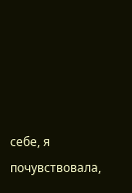себе, я почувствовала,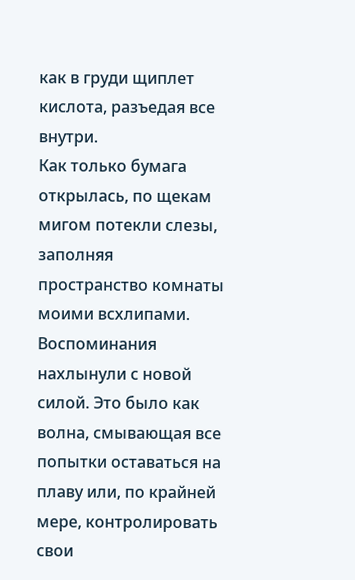как в груди щиплет кислота, разъедая все внутри.
Как только бумага открылась, по щекам мигом потекли слезы, заполняя пространство комнаты моими всхлипами. Воспоминания нахлынули с новой силой. Это было как волна, смывающая все попытки оставаться на плаву или, по крайней мере, контролировать свои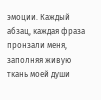эмоции. Каждый абзац, каждая фраза пронзали меня, заполняя живую ткань моей души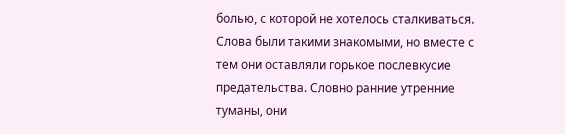болью, с которой не хотелось сталкиваться.
Слова были такими знакомыми, но вместе с тем они оставляли горькое послевкусие предательства. Словно ранние утренние туманы, они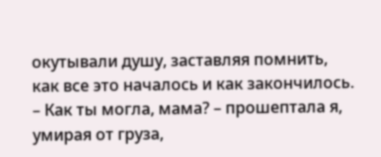окутывали душу, заставляя помнить, как все это началось и как закончилось.
– Как ты могла, мама? – прошептала я, умирая от груза,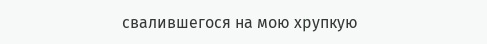свалившегося на мою хрупкую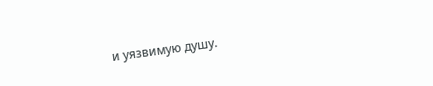и уязвимую душу.